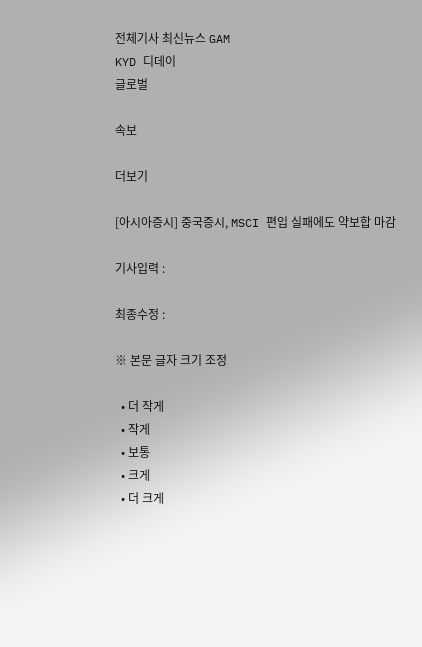전체기사 최신뉴스 GAM
KYD 디데이
글로벌

속보

더보기

[아시아증시] 중국증시, MSCI 편입 실패에도 약보합 마감

기사입력 :

최종수정 :

※ 본문 글자 크기 조정

  • 더 작게
  • 작게
  • 보통
  • 크게
  • 더 크게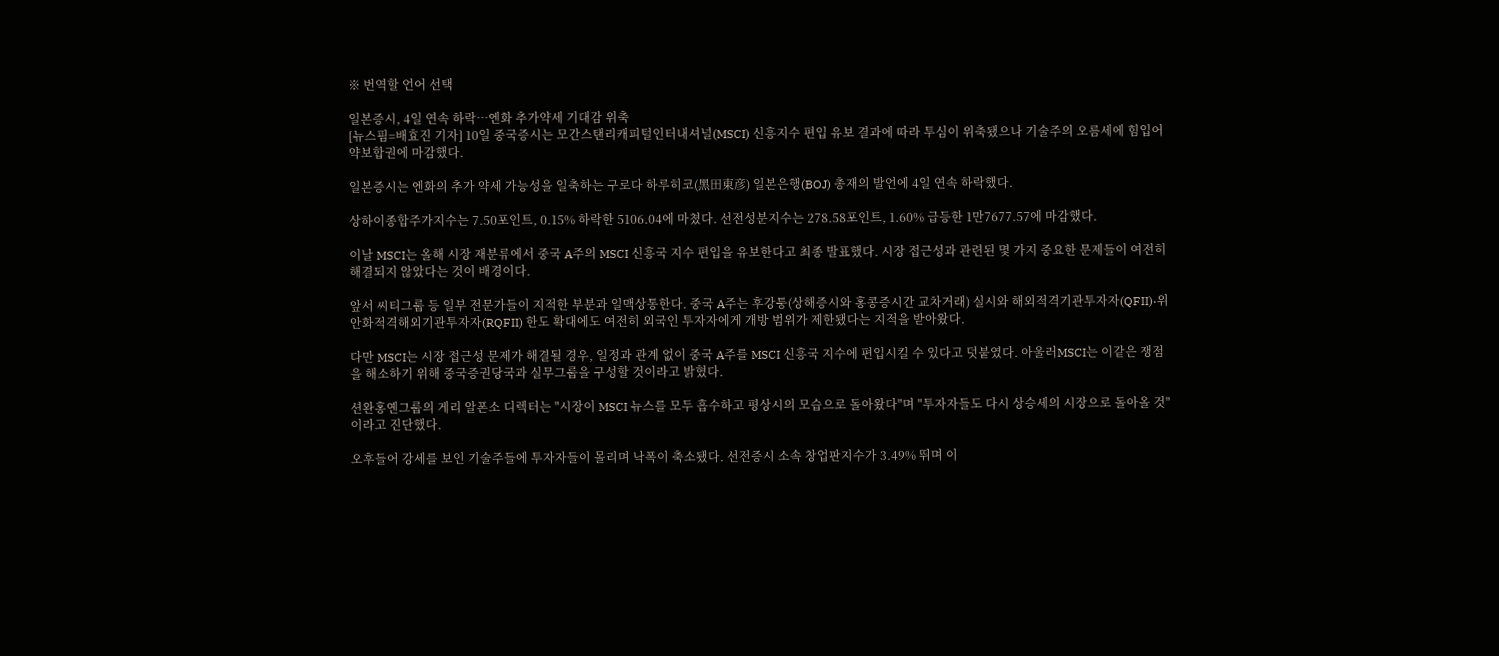※ 번역할 언어 선택

일본증시, 4일 연속 하락…엔화 추가약세 기대감 위축
[뉴스핌=배효진 기자] 10일 중국증시는 모간스탠리캐피털인터내셔널(MSCI) 신흥지수 편입 유보 결과에 따라 투심이 위축됐으나 기술주의 오름세에 힘입어 약보합권에 마감했다.

일본증시는 엔화의 추가 약세 가능성을 일축하는 구로다 하루히코(黑田東彦) 일본은행(BOJ) 총재의 발언에 4일 연속 하락했다.

상하이종합주가지수는 7.50포인트, 0.15% 하락한 5106.04에 마쳤다. 선전성분지수는 278.58포인트, 1.60% 급등한 1만7677.57에 마감했다.

이날 MSCI는 올해 시장 재분류에서 중국 A주의 MSCI 신흥국 지수 편입을 유보한다고 최종 발표했다. 시장 접근성과 관련된 몇 가지 중요한 문제들이 여전히 해결되지 않았다는 것이 배경이다.

앞서 씨티그룹 등 일부 전문가들이 지적한 부분과 일맥상통한다. 중국 A주는 후강퉁(상해증시와 홍콩증시간 교차거래) 실시와 해외적격기관투자자(QFII)·위안화적격해외기관투자자(RQFII) 한도 확대에도 여전히 외국인 투자자에게 개방 범위가 제한됐다는 지적을 받아왔다.

다만 MSCI는 시장 접근성 문제가 해결될 경우, 일정과 관계 없이 중국 A주를 MSCI 신흥국 지수에 편입시킬 수 있다고 덧붙였다. 아울러MSCI는 이같은 쟁점을 해소하기 위해 중국증권당국과 실무그룹을 구성할 것이라고 밝혔다.

션완홍옌그룹의 게리 알폰소 디렉터는 "시장이 MSCI 뉴스를 모두 흡수하고 평상시의 모습으로 돌아왔다"며 "투자자들도 다시 상승세의 시장으로 돌아올 것"이라고 진단했다.

오후들어 강세를 보인 기술주들에 투자자들이 몰리며 낙폭이 축소됐다. 선전증시 소속 창업판지수가 3.49% 뛰며 이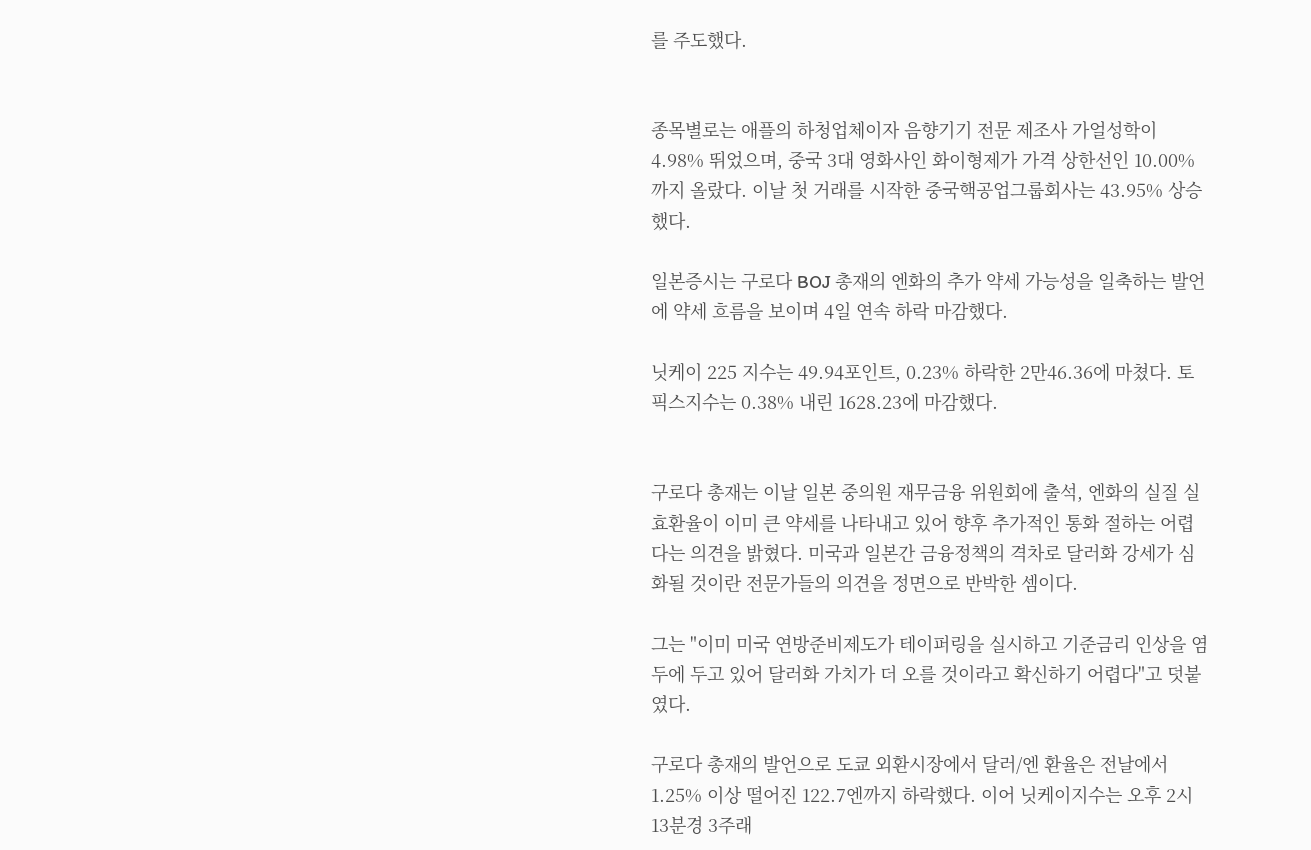를 주도했다.


종목별로는 애플의 하청업체이자 음향기기 전문 제조사 가얼성학이 4.98% 뛰었으며, 중국 3대 영화사인 화이형제가 가격 상한선인 10.00%까지 올랐다. 이날 첫 거래를 시작한 중국핵공업그룹회사는 43.95% 상승했다.

일본증시는 구로다 BOJ 총재의 엔화의 추가 약세 가능성을 일축하는 발언에 약세 흐름을 보이며 4일 연속 하락 마감했다.

닛케이 225 지수는 49.94포인트, 0.23% 하락한 2만46.36에 마쳤다. 토픽스지수는 0.38% 내린 1628.23에 마감했다.


구로다 총재는 이날 일본 중의원 재무금융 위원회에 출석, 엔화의 실질 실효환율이 이미 큰 약세를 나타내고 있어 향후 추가적인 통화 절하는 어렵다는 의견을 밝혔다. 미국과 일본간 금융정책의 격차로 달러화 강세가 심화될 것이란 전문가들의 의견을 정면으로 반박한 셈이다.

그는 "이미 미국 연방준비제도가 테이퍼링을 실시하고 기준금리 인상을 염두에 두고 있어 달러화 가치가 더 오를 것이라고 확신하기 어렵다"고 덧붙였다.

구로다 총재의 발언으로 도쿄 외환시장에서 달러/엔 환율은 전날에서 1.25% 이상 떨어진 122.7엔까지 하락했다. 이어 닛케이지수는 오후 2시13분경 3주래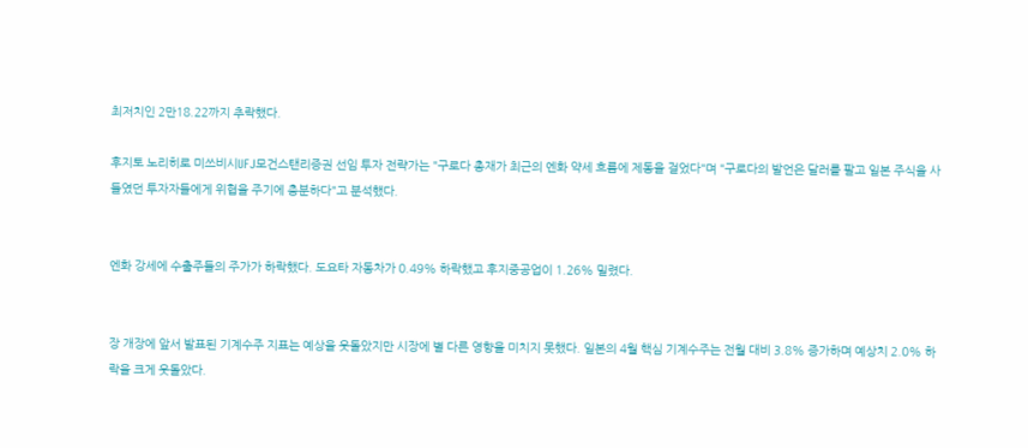최저치인 2만18.22까지 추락했다.

후지토 노리히로 미쓰비시UFJ모건스탠리증권 선임 투자 전략가는 "구로다 총재가 최근의 엔화 약세 흐름에 제동을 걸었다"며 "구로다의 발언은 달러를 팔고 일본 주식을 사들였던 투자자들에게 위협을 주기에 충분하다"고 분석했다.


엔화 강세에 수출주들의 주가가 하락했다. 도요타 자동차가 0.49% 하락했고 후지중공업이 1.26% 밀렸다.


장 개장에 앞서 발표된 기계수주 지표는 예상을 웃돌았지만 시장에 별 다른 영향을 미치지 못했다. 일본의 4월 핵심 기계수주는 전월 대비 3.8% 증가하며 예상치 2.0% 하락을 크게 웃돌았다.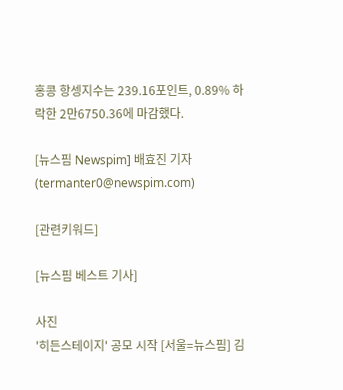홍콩 항셍지수는 239.16포인트, 0.89% 하락한 2만6750.36에 마감했다.

[뉴스핌 Newspim] 배효진 기자 (termanter0@newspim.com)

[관련키워드]

[뉴스핌 베스트 기사]

사진
'히든스테이지' 공모 시작 [서울=뉴스핌] 김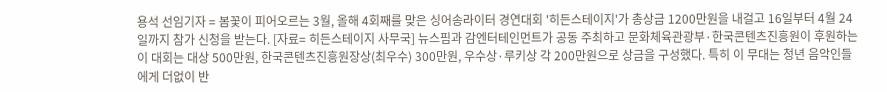용석 선임기자 = 봄꽃이 피어오르는 3월, 올해 4회째를 맞은 싱어송라이터 경연대회 '히든스테이지'가 총상금 1200만원을 내걸고 16일부터 4월 24일까지 참가 신청을 받는다. [자료= 히든스테이지 사무국] 뉴스핌과 감엔터테인먼트가 공동 주최하고 문화체육관광부·한국콘텐츠진흥원이 후원하는 이 대회는 대상 500만원, 한국콘텐츠진흥원장상(최우수) 300만원, 우수상·루키상 각 200만원으로 상금을 구성했다. 특히 이 무대는 청년 음악인들에게 더없이 반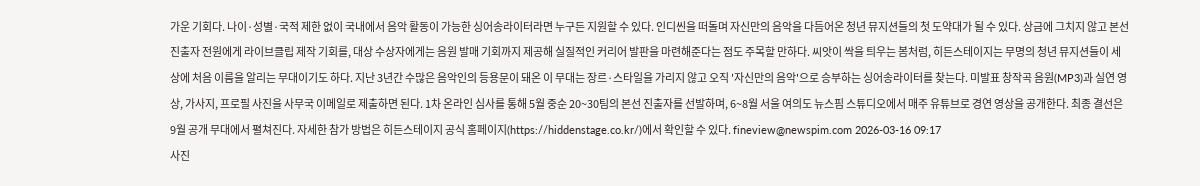가운 기회다. 나이·성별·국적 제한 없이 국내에서 음악 활동이 가능한 싱어송라이터라면 누구든 지원할 수 있다. 인디씬을 떠돌며 자신만의 음악을 다듬어온 청년 뮤지션들의 첫 도약대가 될 수 있다. 상금에 그치지 않고 본선 진출자 전원에게 라이브클립 제작 기회를, 대상 수상자에게는 음원 발매 기회까지 제공해 실질적인 커리어 발판을 마련해준다는 점도 주목할 만하다. 씨앗이 싹을 틔우는 봄처럼, 히든스테이지는 무명의 청년 뮤지션들이 세상에 처음 이름을 알리는 무대이기도 하다. 지난 3년간 수많은 음악인의 등용문이 돼온 이 무대는 장르·스타일을 가리지 않고 오직 '자신만의 음악'으로 승부하는 싱어송라이터를 찾는다. 미발표 창작곡 음원(MP3)과 실연 영상, 가사지, 프로필 사진을 사무국 이메일로 제출하면 된다. 1차 온라인 심사를 통해 5월 중순 20~30팀의 본선 진출자를 선발하며, 6~8월 서울 여의도 뉴스핌 스튜디오에서 매주 유튜브로 경연 영상을 공개한다. 최종 결선은 9월 공개 무대에서 펼쳐진다. 자세한 참가 방법은 히든스테이지 공식 홈페이지(https://hiddenstage.co.kr/)에서 확인할 수 있다. fineview@newspim.com 2026-03-16 09:17
사진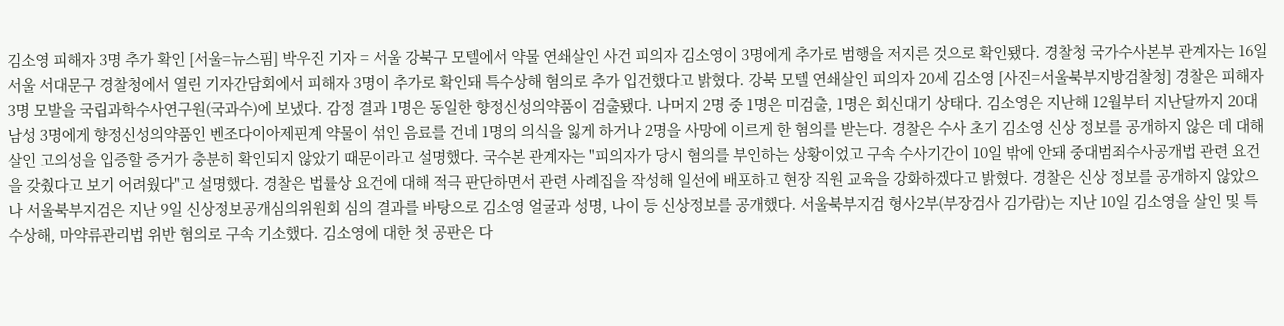김소영 피해자 3명 추가 확인 [서울=뉴스핌] 박우진 기자 = 서울 강북구 모텔에서 약물 연쇄살인 사건 피의자 김소영이 3명에게 추가로 범행을 저지른 것으로 확인됐다. 경찰청 국가수사본부 관계자는 16일 서울 서대문구 경찰청에서 열린 기자간담회에서 피해자 3명이 추가로 확인돼 특수상해 혐의로 추가 입건했다고 밝혔다. 강북 모텔 연쇄살인 피의자 20세 김소영 [사진=서울북부지방검찰청] 경찰은 피해자 3명 모발을 국립과학수사연구원(국과수)에 보냈다. 감정 결과 1명은 동일한 향정신성의약품이 검출됐다. 나머지 2명 중 1명은 미검출, 1명은 회신대기 상태다. 김소영은 지난해 12월부터 지난달까지 20대 남성 3명에게 향정신성의약품인 벤조다이아제핀계 약물이 섞인 음료를 건네 1명의 의식을 잃게 하거나 2명을 사망에 이르게 한 혐의를 받는다. 경찰은 수사 초기 김소영 신상 정보를 공개하지 않은 데 대해 살인 고의성을 입증할 증거가 충분히 확인되지 않았기 때문이라고 설명했다. 국수본 관계자는 "피의자가 당시 혐의를 부인하는 상황이었고 구속 수사기간이 10일 밖에 안돼 중대범죄수사공개법 관련 요건을 갖췄다고 보기 어려웠다"고 설명했다. 경찰은 법률상 요건에 대해 적극 판단하면서 관련 사례집을 작성해 일선에 배포하고 현장 직원 교육을 강화하겠다고 밝혔다. 경찰은 신상 정보를 공개하지 않았으나 서울북부지검은 지난 9일 신상정보공개심의위원회 심의 결과를 바탕으로 김소영 얼굴과 성명, 나이 등 신상정보를 공개했다. 서울북부지검 형사2부(부장검사 김가람)는 지난 10일 김소영을 살인 및 특수상해, 마약류관리법 위반 혐의로 구속 기소했다. 김소영에 대한 첫 공판은 다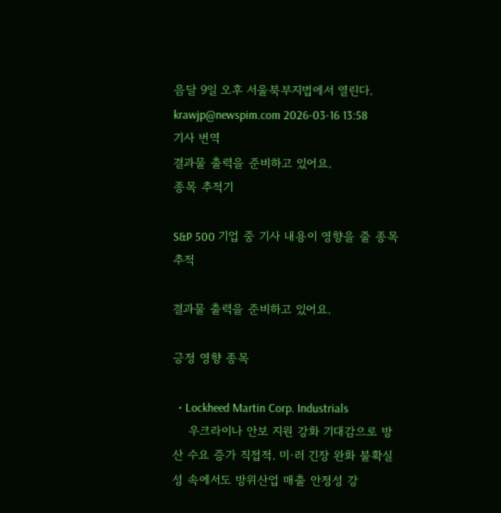음달 9일 오후 서울북부지법에서 열린다. krawjp@newspim.com 2026-03-16 13:58
기사 번역
결과물 출력을 준비하고 있어요.
종목 추적기

S&P 500 기업 중 기사 내용이 영향을 줄 종목 추적

결과물 출력을 준비하고 있어요.

긍정 영향 종목

  • Lockheed Martin Corp. Industrials
    우크라이나 안보 지원 강화 기대감으로 방산 수요 증가 직접적. 미·러 긴장 완화 불확실성 속에서도 방위산업 매출 안정성 강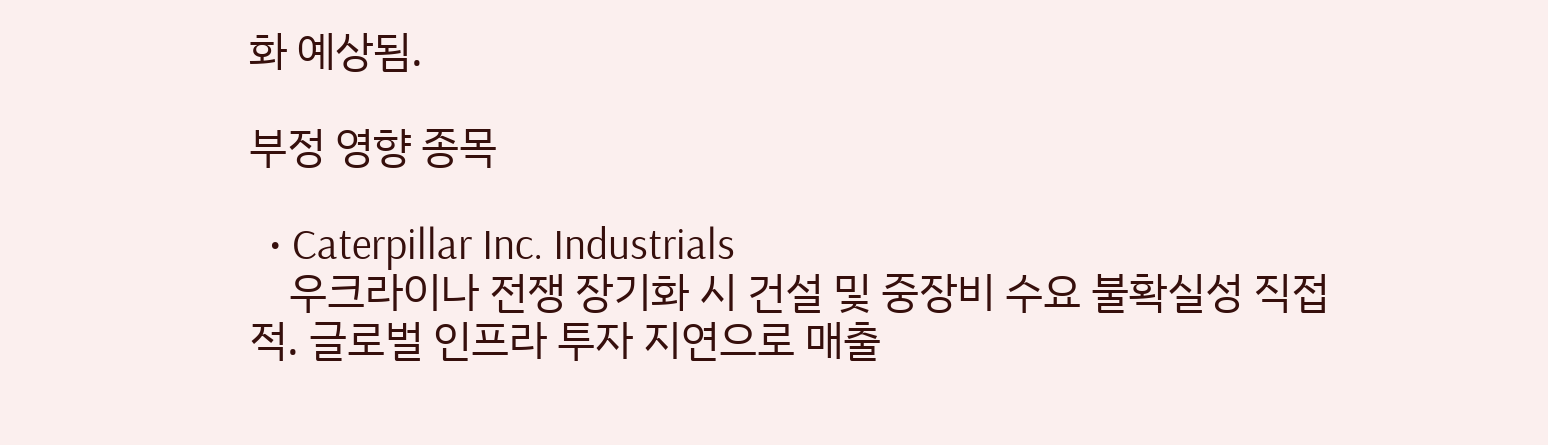화 예상됨.

부정 영향 종목

  • Caterpillar Inc. Industrials
    우크라이나 전쟁 장기화 시 건설 및 중장비 수요 불확실성 직접적. 글로벌 인프라 투자 지연으로 매출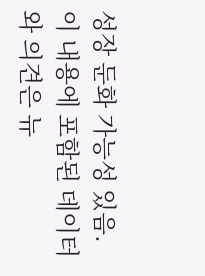성장 둔화 가능성 있음.
이 내용에 포함된 데이터와 의견은 뉴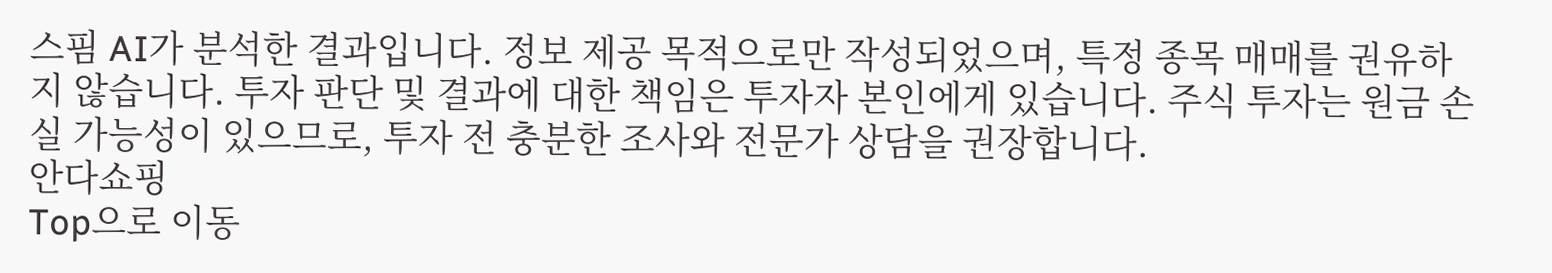스핌 AI가 분석한 결과입니다. 정보 제공 목적으로만 작성되었으며, 특정 종목 매매를 권유하지 않습니다. 투자 판단 및 결과에 대한 책임은 투자자 본인에게 있습니다. 주식 투자는 원금 손실 가능성이 있으므로, 투자 전 충분한 조사와 전문가 상담을 권장합니다.
안다쇼핑
Top으로 이동